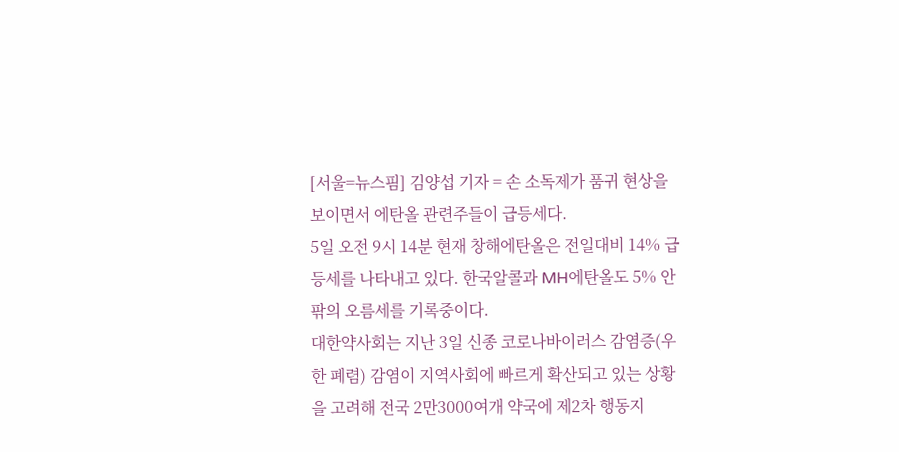[서울=뉴스핌] 김양섭 기자 = 손 소독제가 품귀 현상을 보이면서 에탄올 관련주들이 급등세다.
5일 오전 9시 14분 현재 창해에탄올은 전일대비 14% 급등세를 나타내고 있다. 한국알콜과 MH에탄올도 5% 안팎의 오름세를 기록중이다.
대한약사회는 지난 3일 신종 코로나바이러스 감염증(우한 폐렴) 감염이 지역사회에 빠르게 확산되고 있는 상황을 고려해 전국 2만3000여개 약국에 제2차 행동지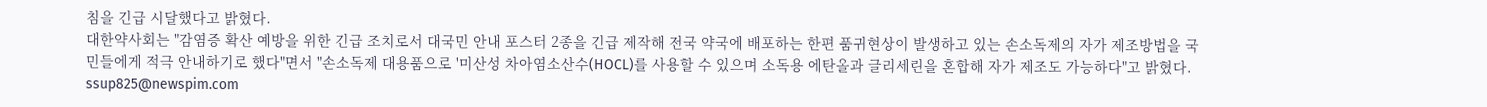침을 긴급 시달했다고 밝혔다.
대한약사회는 "감염증 확산 예방을 위한 긴급 조치로서 대국민 안내 포스터 2종을 긴급 제작해 전국 약국에 배포하는 한편 품귀현상이 발생하고 있는 손소독제의 자가 제조방법을 국민들에게 적극 안내하기로 했다"면서 "손소독제 대용품으로 '미산성 차아염소산수(HOCL)를 사용할 수 있으며 소독용 에탄올과 글리세린을 혼합해 자가 제조도 가능하다"고 밝혔다.
ssup825@newspim.com